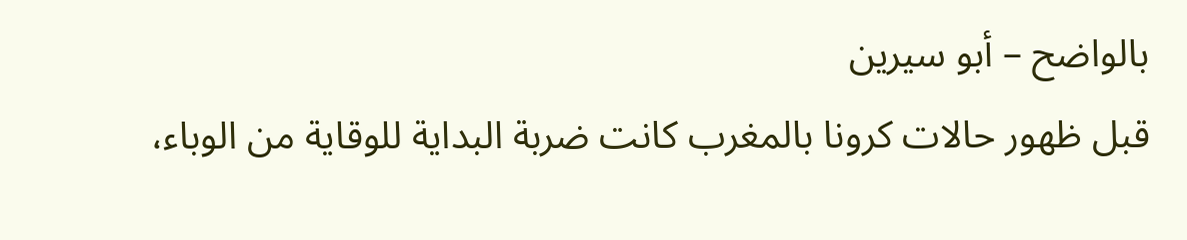بالواضح – أبو سيرين
قبل ظهور حالات كرونا بالمغرب كانت ضربة البداية للوقاية من الوباء،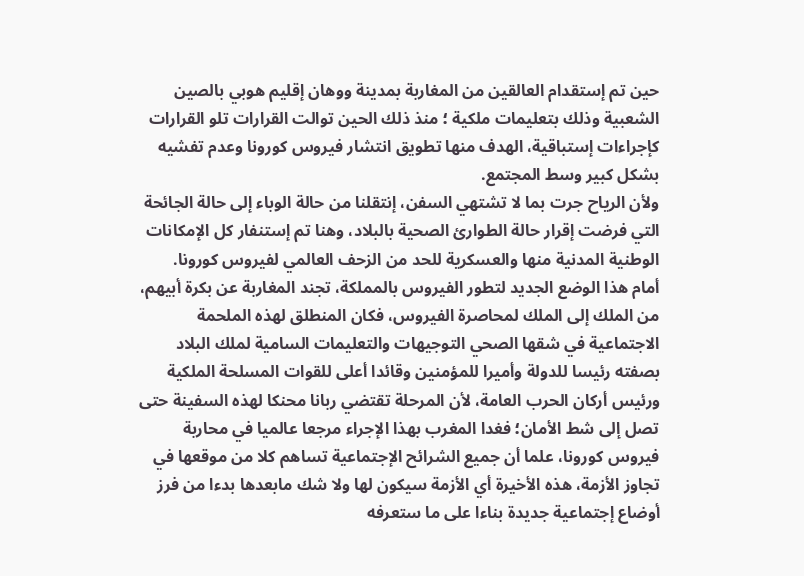حين تم إستقدام العالقين من المغاربة بمدينة ووهان إقليم هوبي بالصين الشعبية وذلك بتعليمات ملكية ؛ منذ ذلك الحين توالت القرارات تلو القرارات كإجراءات إستباقية، الهدف منها تطويق انتشار فيروس كورونا وعدم تفشيه بشكل كبير وسط المجتمع.
ولأن الرياح جرت بما لا تشتهي السفن، إنتقلنا من حالة الوباء إلى حالة الجائحة التي فرضت إقرار حالة الطوارئ الصحية بالبلاد، وهنا تم إستنفار كل الإمكانات الوطنية المدنية منها والعسكرية للحد من الزحف العالمي لفيروس كورونا.
أمام هذا الوضع الجديد لتطور الفيروس بالمملكة، تجند المغاربة عن بكرة أبيهم، من الملك إلى الملك لمحاصرة الفيروس، فكان المنطلق لهذه الملحمة الاجتماعية في شقها الصحي التوجيهات والتعليمات السامية لملك البلاد بصفته رئيسا للدولة وأميرا للمؤمنين وقائدا أعلى للقوات المسلحة الملكية ورئيس أركان الحرب العامة، لأن المرحلة تقتضي ربانا محنكا لهذه السفينة حتى تصل إلى شط الأمان؛ فغدا المغرب بهذا الإجراء مرجعا عالميا في محاربة فيروس كورونا، علما أن جميع الشرائح الإجتماعية تساهم كلا من موقعها في تجاوز الأزمة، هذه الأخيرة أي الأزمة سيكون لها ولا شك مابعدها بدءا من فرز أوضاع إجتماعية جديدة بناءا على ما ستعرفه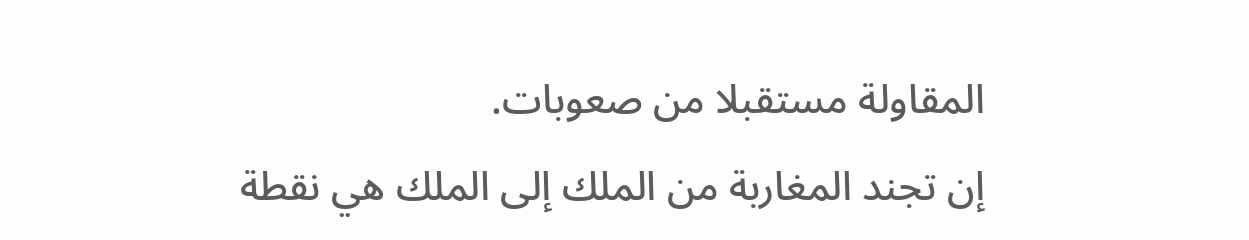المقاولة مستقبلا من صعوبات.
إن تجند المغاربة من الملك إلى الملك هي نقطة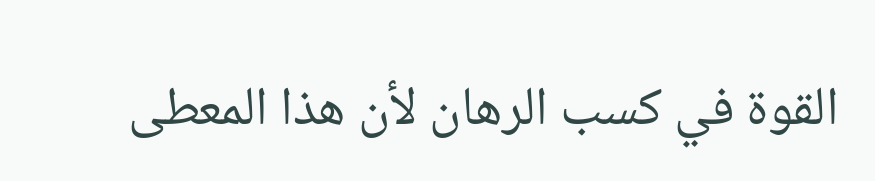القوة في كسب الرهان لأن هذا المعطى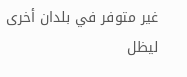غير متوفر في بلدان أخرى ليظل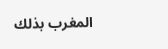المغرب بذلك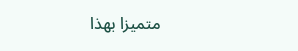متميزا بهذا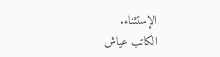الإستثناء.
الكاتب عياش